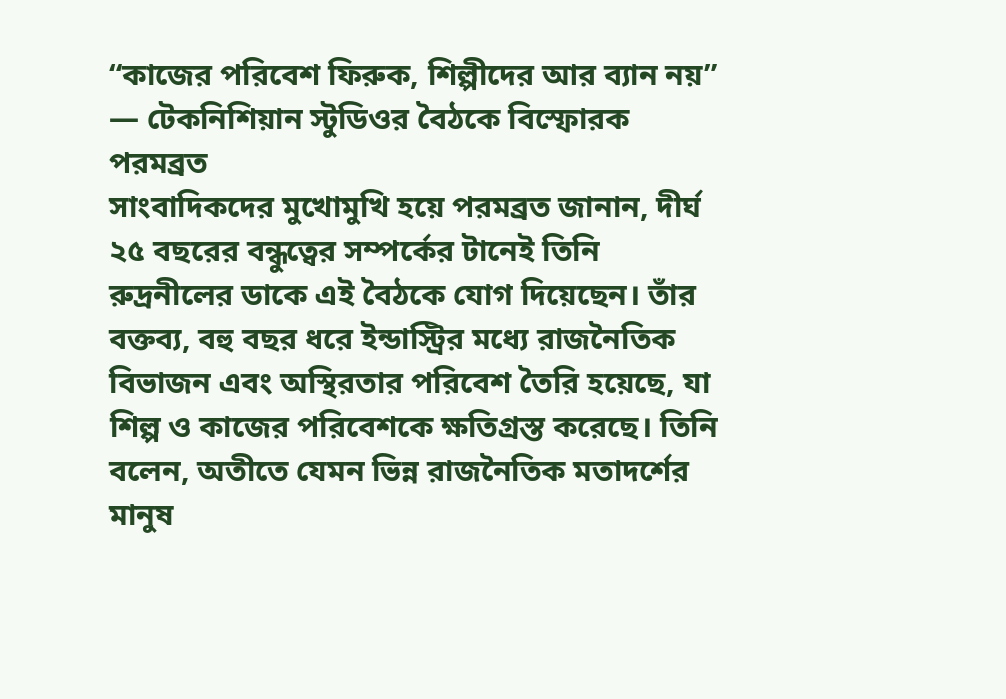“কাজের পরিবেশ ফিরুক, শিল্পীদের আর ব্যান নয়” — টেকনিশিয়ান স্টুডিওর বৈঠকে বিস্ফোরক পরমব্রত
সাংবাদিকদের মুখোমুখি হয়ে পরমব্রত জানান, দীর্ঘ ২৫ বছরের বন্ধুত্বের সম্পর্কের টানেই তিনি রুদ্রনীলের ডাকে এই বৈঠকে যোগ দিয়েছেন। তাঁর বক্তব্য, বহু বছর ধরে ইন্ডাস্ট্রির মধ্যে রাজনৈতিক বিভাজন এবং অস্থিরতার পরিবেশ তৈরি হয়েছে, যা শিল্প ও কাজের পরিবেশকে ক্ষতিগ্রস্ত করেছে। তিনি বলেন, অতীতে যেমন ভিন্ন রাজনৈতিক মতাদর্শের মানুষ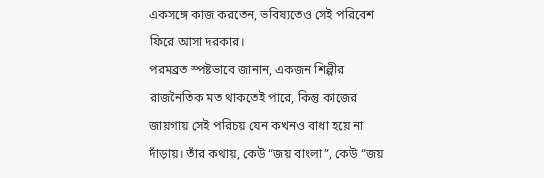একসঙ্গে কাজ করতেন, ভবিষ্যতেও সেই পরিবেশ ফিরে আসা দরকার।
পরমব্রত স্পষ্টভাবে জানান, একজন শিল্পীর রাজনৈতিক মত থাকতেই পারে, কিন্তু কাজের জায়গায় সেই পরিচয় যেন কখনও বাধা হয়ে না দাঁড়ায়। তাঁর কথায়, কেউ “জয় বাংলা”, কেউ “জয়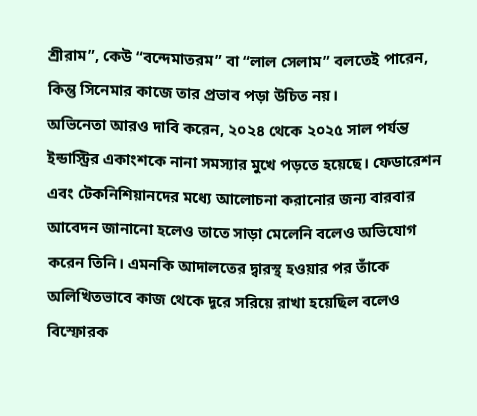শ্রীরাম”, কেউ “বন্দেমাতরম” বা “লাল সেলাম” বলতেই পারেন, কিন্তু সিনেমার কাজে তার প্রভাব পড়া উচিত নয়।
অভিনেতা আরও দাবি করেন, ২০২৪ থেকে ২০২৫ সাল পর্যন্ত ইন্ডাস্ট্রির একাংশকে নানা সমস্যার মুখে পড়তে হয়েছে। ফেডারেশন এবং টেকনিশিয়ানদের মধ্যে আলোচনা করানোর জন্য বারবার আবেদন জানানো হলেও তাতে সাড়া মেলেনি বলেও অভিযোগ করেন তিনি। এমনকি আদালতের দ্বারস্থ হওয়ার পর তাঁকে অলিখিতভাবে কাজ থেকে দূরে সরিয়ে রাখা হয়েছিল বলেও বিস্ফোরক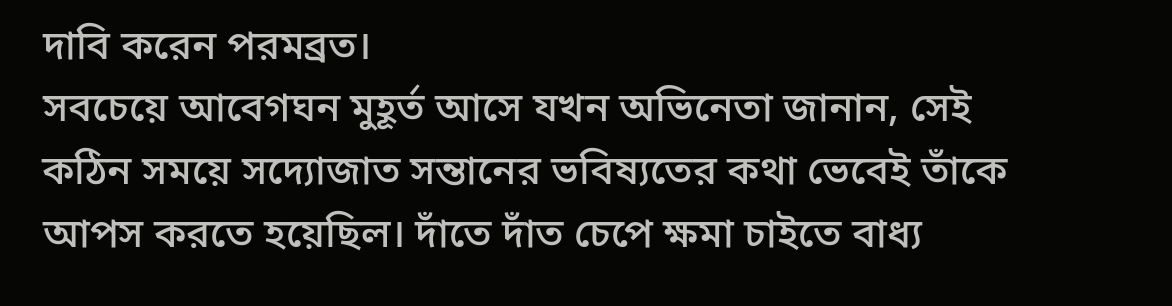দাবি করেন পরমব্রত।
সবচেয়ে আবেগঘন মুহূর্ত আসে যখন অভিনেতা জানান, সেই কঠিন সময়ে সদ্যোজাত সন্তানের ভবিষ্যতের কথা ভেবেই তাঁকে আপস করতে হয়েছিল। দাঁতে দাঁত চেপে ক্ষমা চাইতে বাধ্য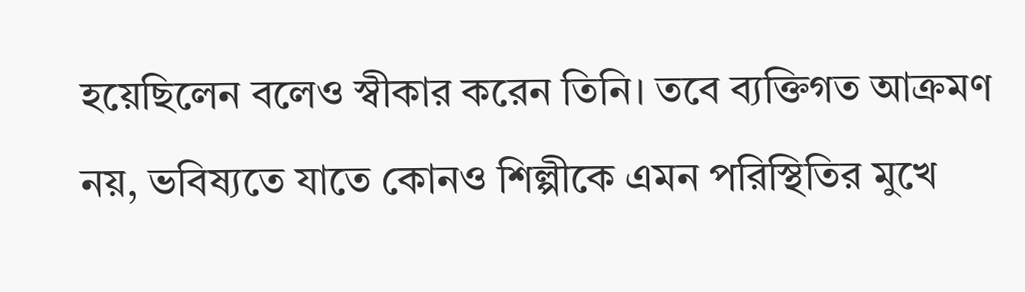হয়েছিলেন বলেও স্বীকার করেন তিনি। তবে ব্যক্তিগত আক্রমণ নয়, ভবিষ্যতে যাতে কোনও শিল্পীকে এমন পরিস্থিতির মুখে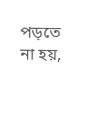পড়তে না হয়,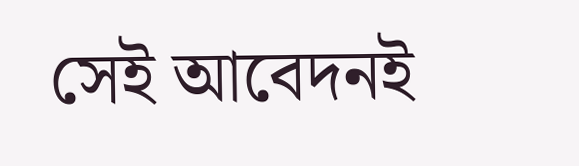সেই আবেদনই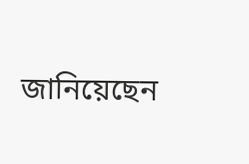জানিয়েছেন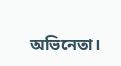অভিনেতা।